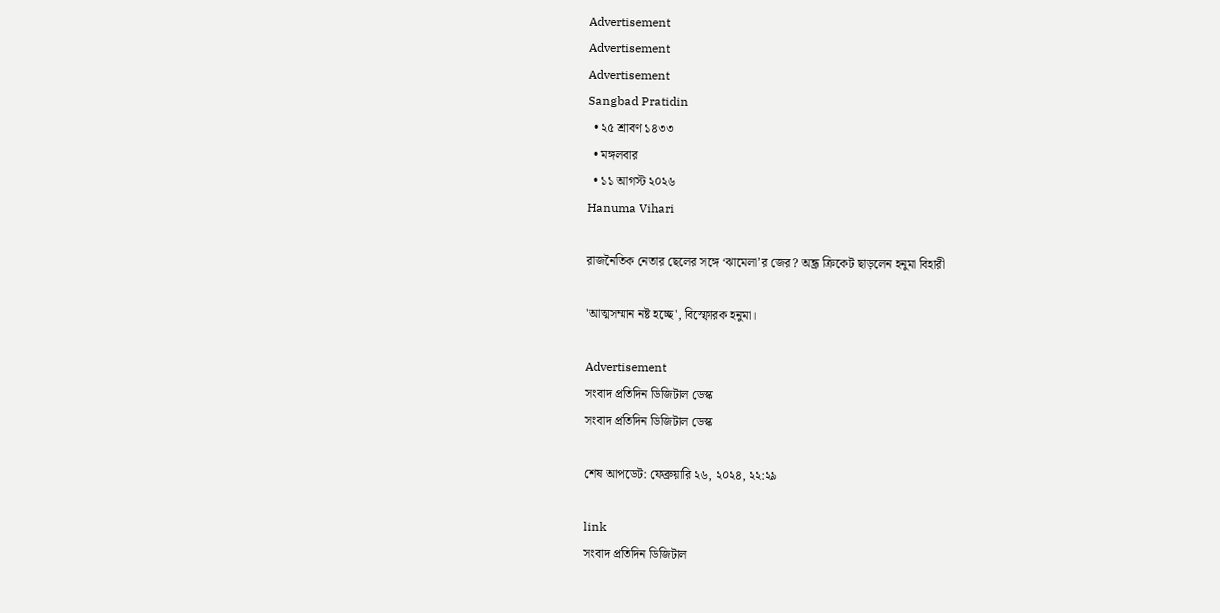Advertisement
Advertisement
Advertisement
Sangbad Pratidin
  • ২৫ শ্রাবণ ১৪৩৩
  • মঙ্গলবার
  • ১১ আগস্ট ২০২৬
Hanuma Vihari

রাজনৈতিক নেতার ছেলের সঙ্গে ‘ঝামেলা’র জের? অন্ধ্র ক্রিকেট ছাড়লেন হনুমা বিহারী

'আত্মসম্মান নষ্ট হচ্ছে', বিস্ফোরক হনুমা।

Advertisement
সংবাদ প্রতিদিন ডিজিটাল ডেস্ক
সংবাদ প্রতিদিন ডিজিটাল ডেস্ক

শেষ আপডেট: ফেব্রুয়ারি ২৬, ২০২৪, ২২:২৯

link
সংবাদ প্রতিদিন ডিজিটাল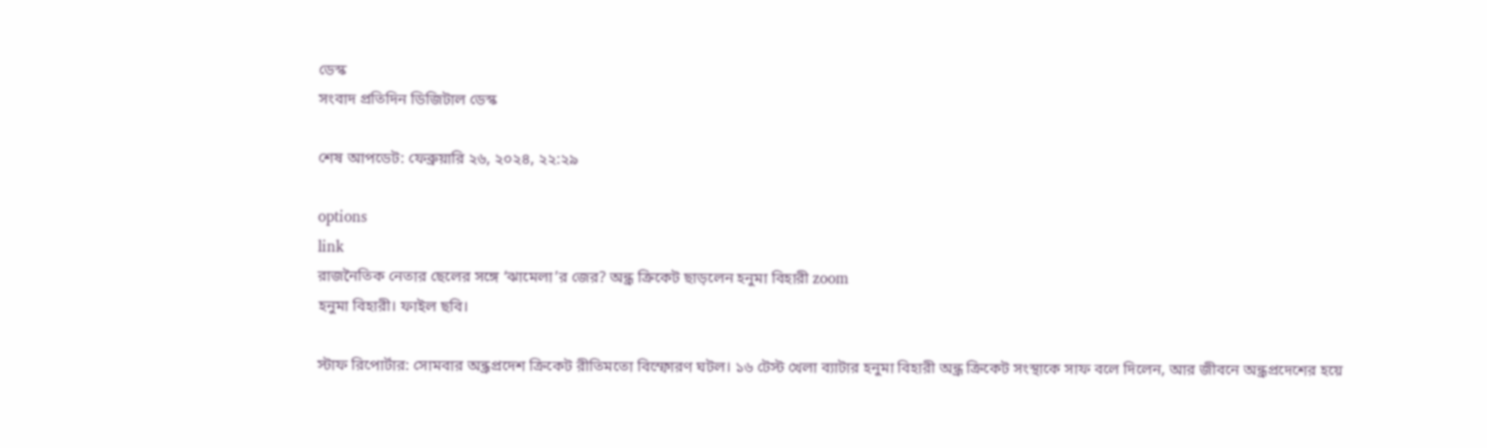ডেস্ক
সংবাদ প্রতিদিন ডিজিটাল ডেস্ক

শেষ আপডেট: ফেব্রুয়ারি ২৬, ২০২৪, ২২:২৯

options
link
রাজনৈতিক নেতার ছেলের সঙ্গে ‘ঝামেলা’র জের? অন্ধ্র ক্রিকেট ছাড়লেন হনুমা বিহারী zoom
হনুমা বিহারী। ফাইল ছবি।

স্টাফ রিপোর্টার: সোমবার অন্ধ্রপ্রদেশ ক্রিকেট রীতিমতো বিস্ফোরণ ঘটল। ১৬ টেস্ট খেলা ব‌্যাটার হনুমা বিহারী অন্ধ্র ক্রিকেট সংস্থাকে সাফ বলে দিলেন, আর জীবনে অন্ধ্রপ্রদেশের হয়ে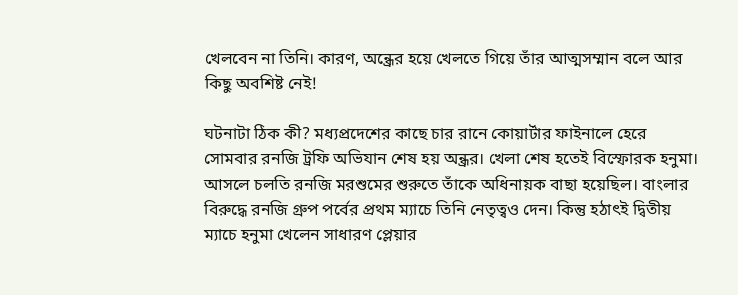খেলবেন না তিনি। কারণ, অন্ধ্রের হয়ে খেলতে গিয়ে তাঁর আত্মসম্মান বলে আর কিছু অবশিষ্ট নেই!

ঘটনাটা ঠিক কী? মধ‌্যপ্রদেশের কাছে চার রানে কোয়ার্টার ফাইনালে হেরে সোমবার রনজি ট্রফি অভিযান শেষ হয় অন্ধ্রর। খেলা শেষ হতেই বিস্ফোরক হনুমা। আসলে চলতি রনজি মরশুমের শুরুতে তাঁকে অধিনায়ক বাছা হয়েছিল। বাংলার বিরুদ্ধে রনজি গ্রুপ পর্বের প্রথম ম‌্যাচে তিনি নেতৃত্বও দেন। কিন্তু হঠাৎই দ্বিতীয় ম‌্যাচে হনুমা খেলেন সাধারণ প্লেয়ার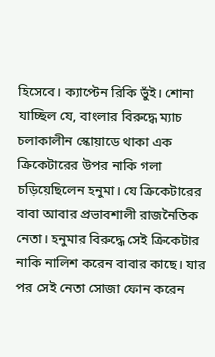হিসেবে। ক্যাপ্টেন রিকি ভুঁই। শোনা যাচ্ছিল যে, বাংলার বিরুদ্ধে ম‌্যাচ চলাকালীন স্কোয়াডে থাকা এক ক্রিকেটারের উপর নাকি গলা চড়িয়েছিলেন হনুমা। যে ক্রিকেটারের বাবা আবার প্রভাবশালী রাজনৈতিক নেতা। হনুমার বিরুদ্ধে সেই ক্রিকেটার নাকি নালিশ করেন বাবার কাছে। যার পর সেই নেতা সোজা ফোন করেন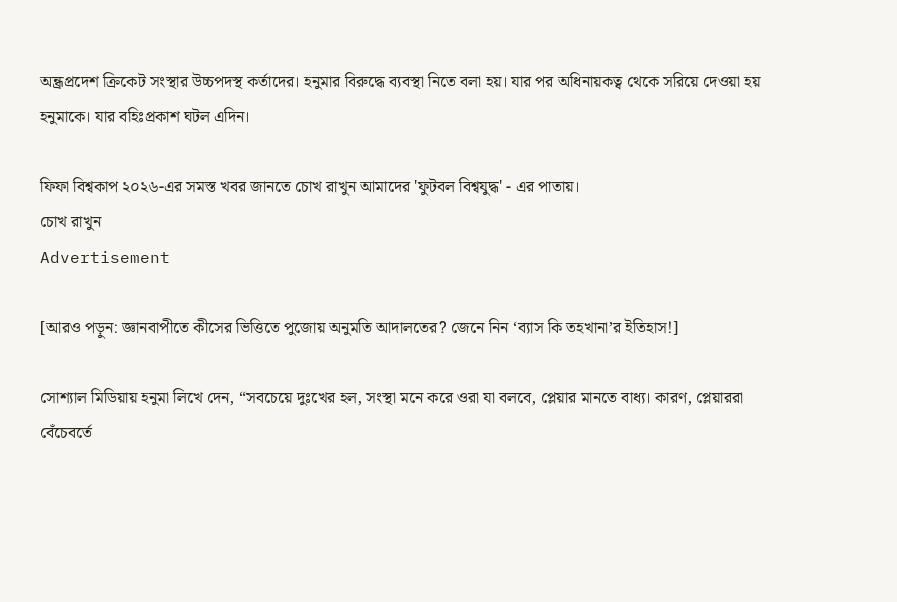অন্ধ্রপ্রদেশ ক্রিকেট সংস্থার উচ্চপদস্থ কর্তাদের। হনুমার বিরুদ্ধে ব‌্যবস্থা নিতে বলা হয়। যার পর অধিনায়কত্ব থেকে সরিয়ে দেওয়া হয় হনুমাকে। যার বহিঃপ্রকাশ ঘটল এদিন।

ফিফা বিশ্বকাপ ২০২৬-এর সমস্ত খবর জানতে চোখ রাখুন আমাদের 'ফুটবল বিশ্বযুদ্ধ' - এর পাতায়।
চোখ রাখুন
Advertisement

[আরও পড়ুন: জ্ঞানবাপীতে কীসের ভিত্তিতে পুজোয় অনুমতি আদালতের? জেনে নিন ‘ব্যাস কি তহখানা’র ইতিহাস!]

সোশ‌্যাল মিডিয়ায় হনুমা লিখে দেন, “সবচেয়ে দুঃখের হল, সংস্থা মনে করে ওরা যা বলবে, প্লেয়ার মানতে বাধ‌্য। কারণ, প্লেয়াররা বেঁচেবর্তে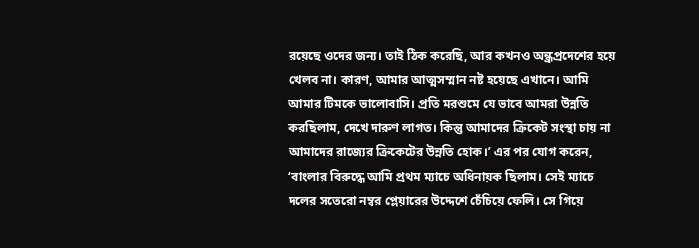রয়েছে ওদের জন‌্য। তাই ঠিক করেছি, আর কখনও অন্ধ্রপ্রদেশের হয়ে খেলব না। কারণ, আমার আত্মসম্মান নষ্ট হয়েছে এখানে। আমি আমার টিমকে ভালোবাসি। প্রতি মরশুমে যে ভাবে আমরা উন্নতি করছিলাম, দেখে দারুণ লাগত। কিন্তু আমাদের ক্রিকেট সংস্থা চায় না আমাদের রাজ‌্যের ক্রিকেটের উন্নতি হোক।’ এর পর যোগ করেন, ‘বাংলার বিরুদ্ধে আমি প্রথম ম‌্যাচে অধিনায়ক ছিলাম। সেই ম‌্যাচে দলের সতেরো নম্বর প্লেয়ারের উদ্দেশ‌ে চেঁচিয়ে ফেলি। সে গিয়ে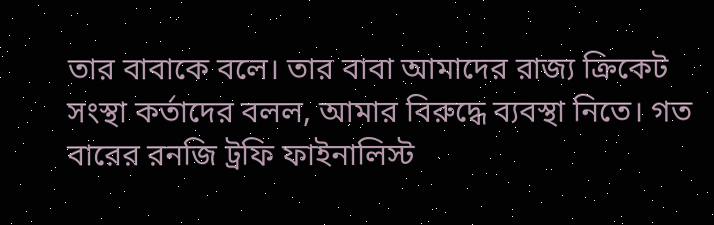তার বাবাকে বলে। তার বাবা আমাদের রাজ‌্য ক্রিকেট সংস্থা কর্তাদের বলল, আমার বিরুদ্ধে ব‌্যবস্থা নিতে। গত বারের রনজি ট্রফি ফাইনালিস্ট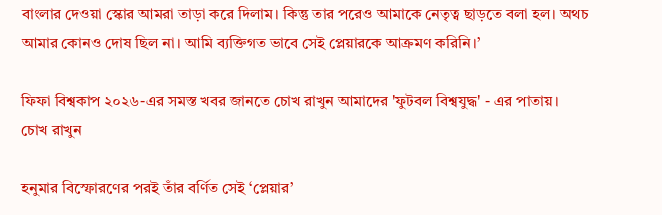বাংলার দেওয়া স্কোর আমরা তাড়া করে দিলাম। কিন্তু তার পরেও আমাকে নেতৃত্ব ছাড়তে বলা হল। অথচ আমার কোনও দোষ ছিল না। আমি ব‌্যক্তিগত ভাবে সেই প্লেয়ারকে আক্রমণ করিনি।’

ফিফা বিশ্বকাপ ২০২৬-এর সমস্ত খবর জানতে চোখ রাখুন আমাদের 'ফুটবল বিশ্বযুদ্ধ' - এর পাতায়।
চোখ রাখুন

হনুমার বিস্ফোরণের পরই তাঁর বর্ণিত সেই ‘প্লেয়ার’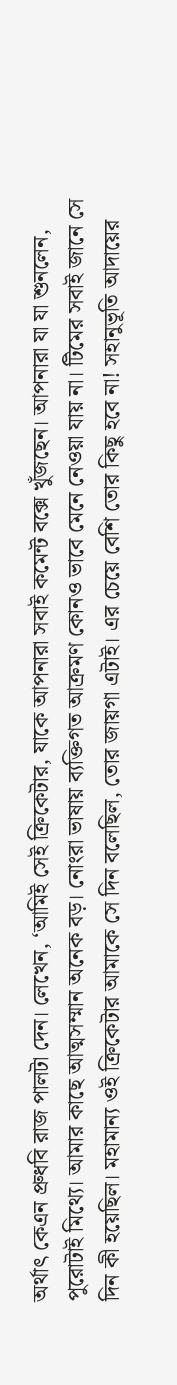অর্থাৎ কেএন প্রুধবি রাজ পালটা দেন। লেখেন, ‘আমিই সেই ক্রিকেটার, যাকে আপনারা সবাই কমেন্ট বক্সে খুঁজছেন। আপনারা যা যা শুনলেন, পুরোটাই মিথ‌্যে। আমার কাছে আত্মসম্মান অনেক বড়। নোংরা ভাষায় ব‌্যক্তিগত আক্রমণ কোনও ভাবে মেনে নেওয়া যায় না। টিমের সবাই জানে সে দিন কী হয়েছিল। মহামান‌্য ওই ক্রিকেটার আমাকে সে দিন বলেছিল, তোর জায়গা এটাই। এর চেয়ে বেশি তোর কিছু হবে না! সহানুভূতি আদায়ের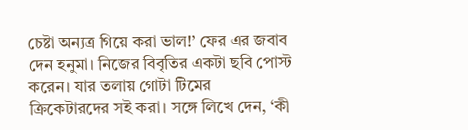চেষ্টা অন‌্যত্র গিয়ে করা ভাল!’ ফের এর জবাব দেন হনুমা। নিজের বিবৃতির একটা ছবি পোস্ট করেন। যার তলায় গোটা টিমের ক্রিকেটারদের সই করা। সঙ্গে লিখে দেন, ‘কী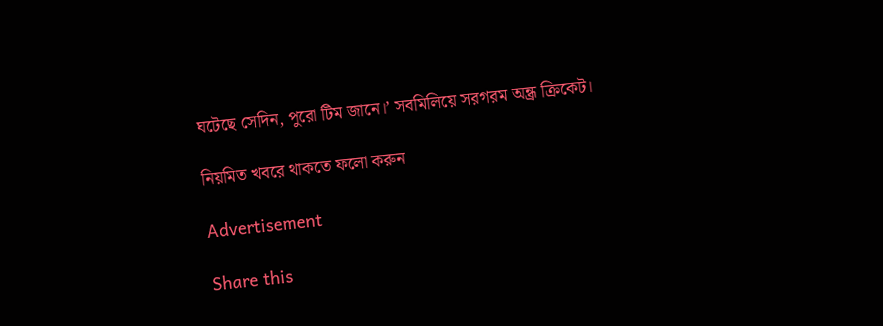ঘটেছে সেদিন, পুরো টিম জানে।’ সবমিলিয়ে সরগরম অন্ধ্র ক্রিকেট।

নিয়মিত খবরে থাকতে ফলো করুন

Advertisement

Share this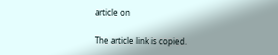article on

The article link is copied.